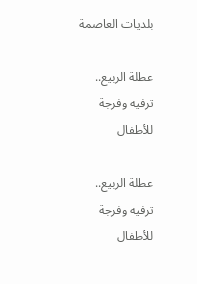بلديات العاصمة

عطلة الربيع.. ترفيه وفرجة للأطفال

عطلة الربيع.. ترفيه وفرجة للأطفال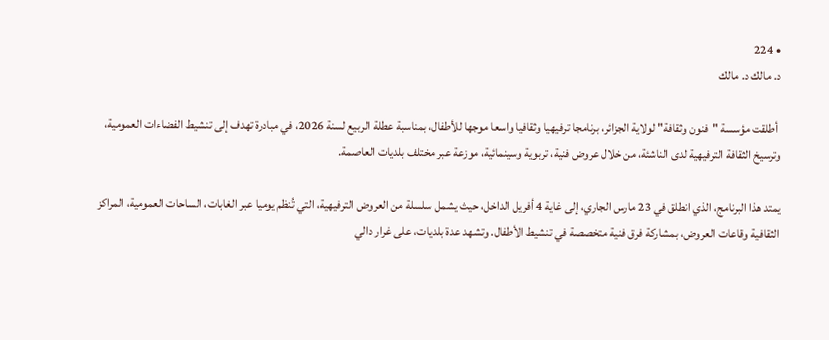• 224
د. مالك د. مالك

 أطلقت مؤسسة "فنون وثقافة" لولاية الجزائر، برنامجا ترفيهيا وثقافيا واسعا موجها للأطفال، بمناسبة عطلة الربيع لسنة 2026، في مبادرة تهدف إلى تنشيط الفضاءات العمومية، وترسيخ الثقافة الترفيهية لدى الناشئة، من خلال عروض فنية، تربوية وسينمائية، موزعة عبر مختلف بلديات العاصمة.

يمتد هذا البرنامج، الذي انطلق في 23 مارس الجاري، إلى غاية 4 أفريل الداخل، حيث يشمل سلسلة من العروض الترفيهية، التي تُنظم يوميا عبر الغابات، الساحات العمومية، المراكز الثقافية وقاعات العروض، بمشاركة فرق فنية متخصصة في تنشيط الأطفال. وتشهد عدة بلديات، على غرار دالي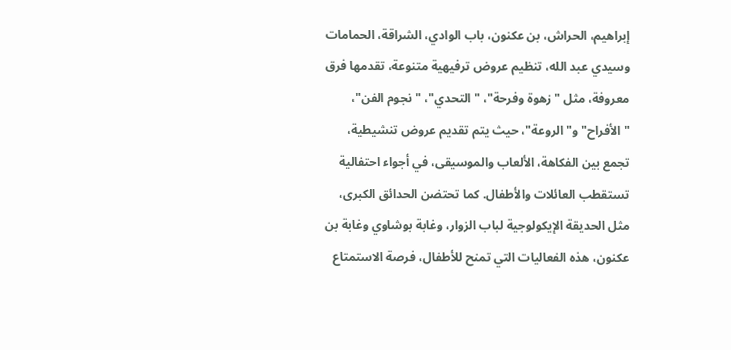إبراهيم، الحراش، بن عكنون، باب الوادي، الشراقة، الحمامات وسيدي عبد الله، تنظيم عروض ترفيهية متنوعة، تقدمها فرق معروفة، مثل "زهوة وفرحة"، "التحدي"، "نجوم الفن"، "الأفراح" و"الروعة"، حيث يتم تقديم عروض تنشيطية، تجمع بين الفكاهة، الألعاب والموسيقى، في أجواء احتفالية تستقطب العائلات والأطفال. كما تحتضن الحدائق الكبرى، مثل الحديقة الإيكولوجية لباب الزوار، وغابة بوشاوي وغابة بن عكنون، هذه الفعاليات التي تمنح للأطفال، فرصة الاستمتاع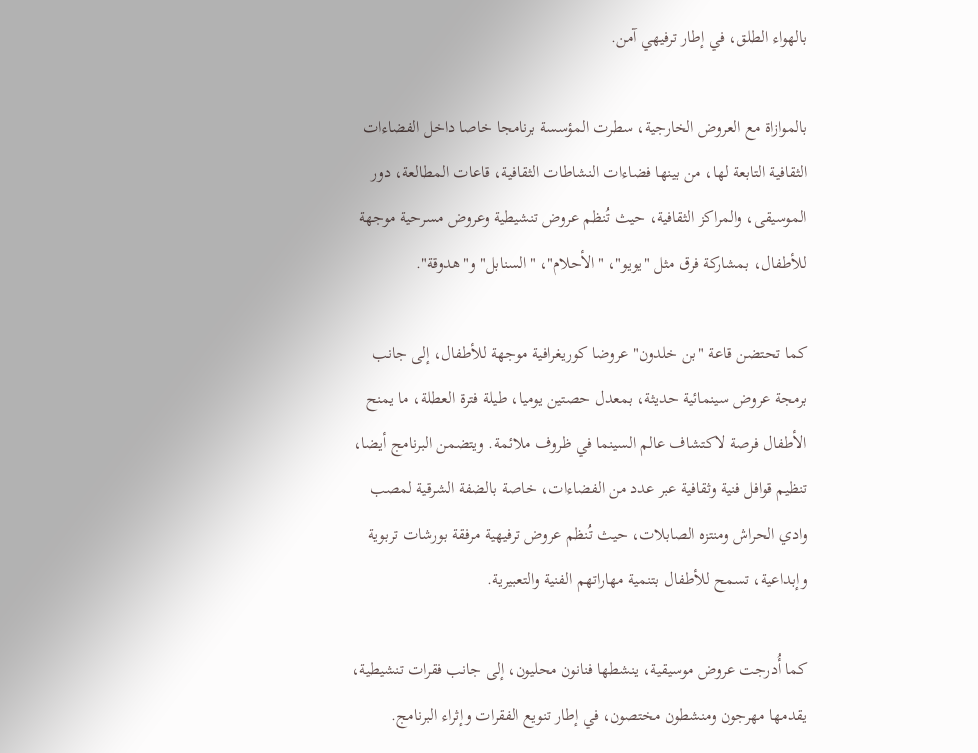بالهواء الطلق، في إطار ترفيهي آمن.

بالموازاة مع العروض الخارجية، سطرت المؤسسة برنامجا خاصا داخل الفضاءات الثقافية التابعة لها، من بينها فضاءات النشاطات الثقافية، قاعات المطالعة، دور الموسيقى، والمراكز الثقافية، حيث تُنظم عروض تنشيطية وعروض مسرحية موجهة للأطفال، بمشاركة فرق مثل "يويو"، "الأحلام"، "السنابل" و"هدوقة".

كما تحتضن قاعة "بن خلدون" عروضا كوريغرافية موجهة للأطفال، إلى جانب برمجة عروض سينمائية حديثة، بمعدل حصتين يوميا، طيلة فترة العطلة، ما يمنح الأطفال فرصة لاكتشاف عالم السينما في ظروف ملائمة. ويتضمن البرنامج أيضا، تنظيم قوافل فنية وثقافية عبر عدد من الفضاءات، خاصة بالضفة الشرقية لمصب وادي الحراش ومنتزه الصابلات، حيث تُنظم عروض ترفيهية مرفقة بورشات تربوية وإبداعية، تسمح للأطفال بتنمية مهاراتهم الفنية والتعبيرية.

كما أُدرجت عروض موسيقية، ينشطها فنانون محليون، إلى جانب فقرات تنشيطية، يقدمها مهرجون ومنشطون مختصون، في إطار تنويع الفقرات وإثراء البرنامج.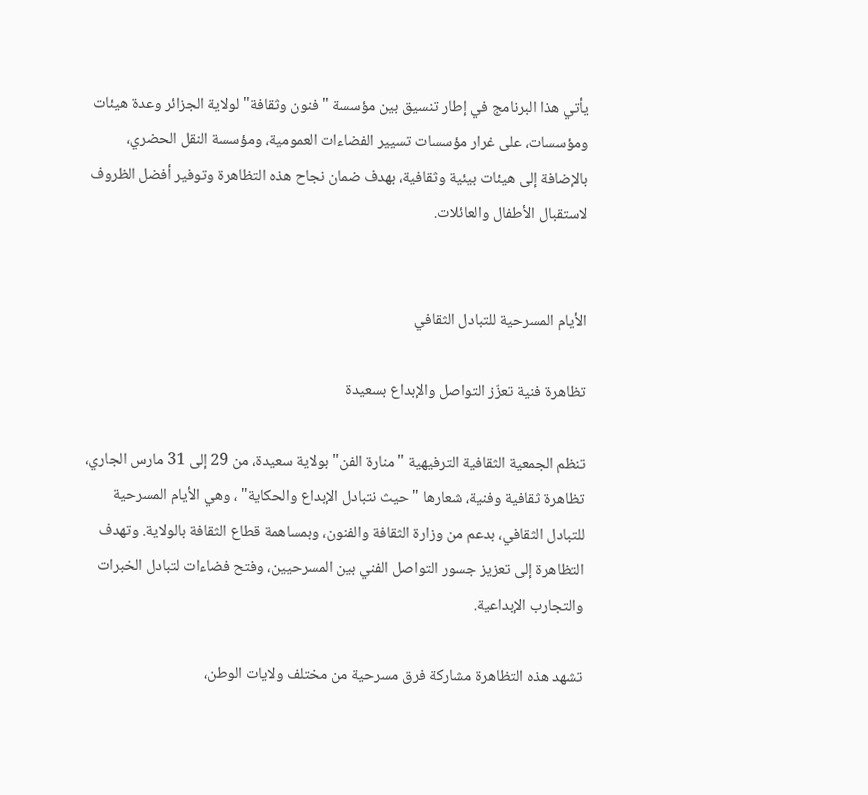يأتي هذا البرنامج في إطار تنسيق بين مؤسسة "فنون وثقافة" لولاية الجزائر وعدة هيئات ومؤسسات، على غرار مؤسسات تسيير الفضاءات العمومية، ومؤسسة النقل الحضري، بالإضافة إلى هيئات بيئية وثقافية، بهدف ضمان نجاح هذه التظاهرة وتوفير أفضل الظروف لاستقبال الأطفال والعائلات.


الأيام المسرحية للتبادل الثقافي

تظاهرة فنية تعزّز التواصل والإبداع بسعيدة

تنظم الجمعية الثقافية الترفيهية "منارة الفن" بولاية سعيدة، من 29 إلى 31 مارس الجاري، تظاهرة ثقافية وفنية، شعارها "حيث نتبادل الإبداع والحكاية" ، وهي الأيام المسرحية للتبادل الثقافي، بدعم من وزارة الثقافة والفنون، وبمساهمة قطاع الثقافة بالولاية. وتهدف التظاهرة إلى تعزيز جسور التواصل الفني بين المسرحيين، وفتح فضاءات لتبادل الخبرات والتجارب الإبداعية.

تشهد هذه التظاهرة مشاركة فرق مسرحية من مختلف ولايات الوطن،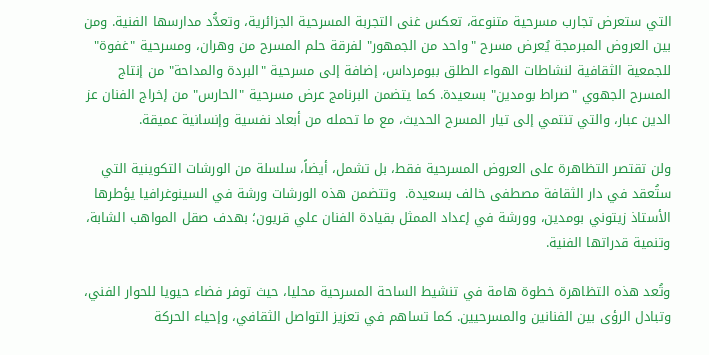التي ستعرض تجارب مسرحية متنوعة، تعكس غنى التجربة المسرحية الجزائرية، وتعدُّد مدارسها الفنية. ومن بين العروض المبرمجة يُعرض مسرح "واحد من الجمهور" لفرقة حلم المسرح من وهران، ومسرحية "غفوة" للجمعية الثقافية لنشاطات الهواء الطلق ببومرداس، إضافة إلى مسرحية "البردة والمداحة" من إنتاج المسرح الجهوي "صراط بومدين" بسعيدة. كما يتضمن البرنامج عرض مسرحية "الحارس" من إخراج الفنان عز الدين عبار، والتي تنتمي إلى تيار المسرح الحديث، مع ما تحمله من أبعاد نفسية وإنسانية عميقة.

ولن تقتصر التظاهرة على العروض المسرحية فقط، بل تشمل، أيضاً، سلسلة من الورشات التكوينية التي ستُعقد في دار الثقافة مصطفى خالف بسعيدة.  وتتضمن هذه الورشات ورشة في السينوغرافيا يؤطرها الأستاذ زيتوني بومدين، وورشة في إعداد الممثل بقيادة الفنان علي قريون؛ بهدف صقل المواهب الشابة، وتنمية قدراتها الفنية.

وتُعد هذه التظاهرة خطوة هامة في تنشيط الساحة المسرحية محليا، حيث توفر فضاء حيويا للحوار الفني، وتبادل الرؤى بين الفنانين والمسرحيين. كما تساهم في تعزيز التواصل الثقافي، وإحياء الحركة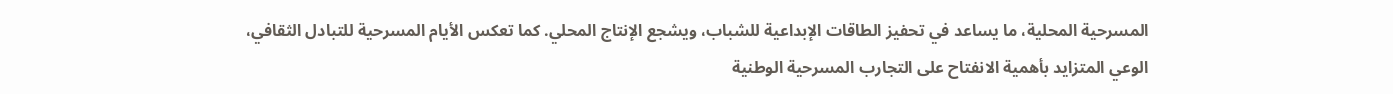المسرحية المحلية، ما يساعد في تحفيز الطاقات الإبداعية للشباب، ويشجع الإنتاج المحلي. كما تعكس الأيام المسرحية للتبادل الثقافي، الوعي المتزايد بأهمية الانفتاح على التجارب المسرحية الوطنية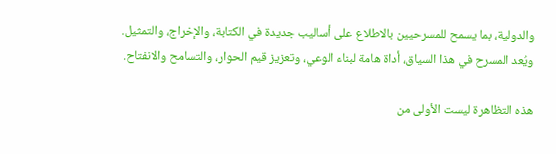والدولية، بما يسمح للمسرحيين بالاطلاع على أساليب جديدة في الكتابة، والإخراج، والتمثيل. ويُعد المسرح في هذا السياق، أداة هامة لبناء الوعي، وتعزيز قيم الحوار، والتسامح والانفتاح.

هذه التظاهرة ليست الأولى من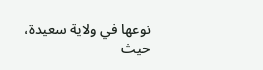نوعها في ولاية سعيدة، حيث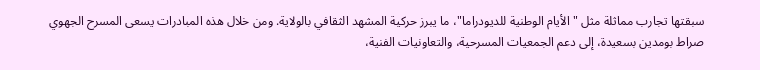سبقتها تجارب مماثلة مثل "الأيام الوطنية للديودراما"، ما يبرز حركية المشهد الثقافي بالولاية. ومن خلال هذه المبادرات يسعى المسرح الجهوي صراط بومدين بسعيدة، إلى دعم الجمعيات المسرحية، والتعاونيات الفنية،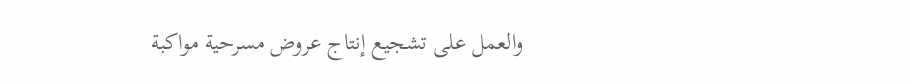والعمل على تشجيع إنتاج عروض مسرحية مواكبة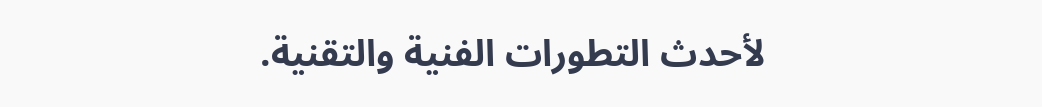لأحدث التطورات الفنية والتقنية.